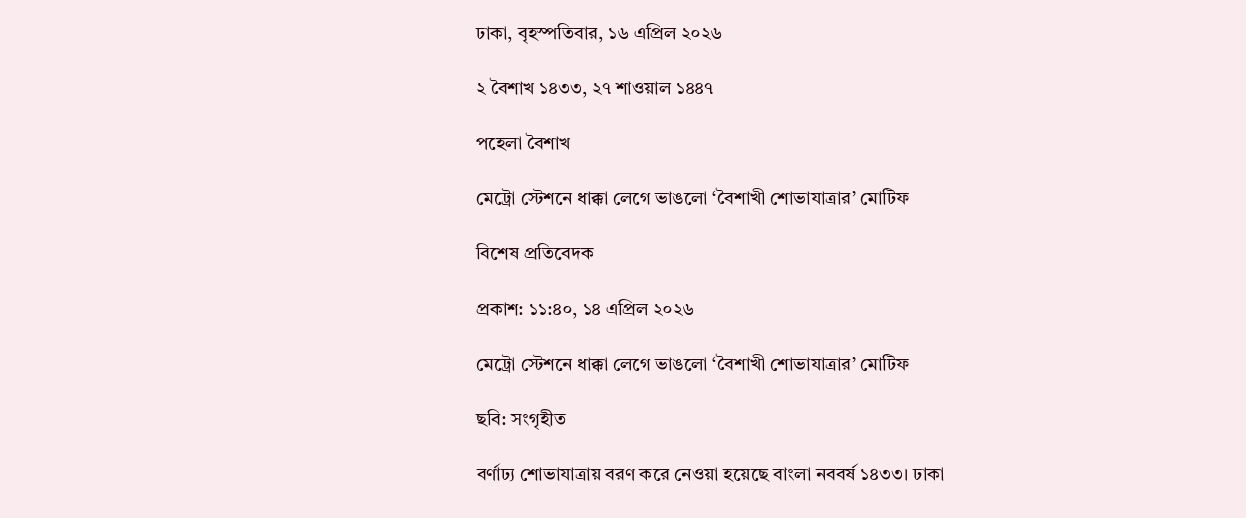ঢাকা, বৃহস্পতিবার, ১৬ এপ্রিল ২০২৬

২ বৈশাখ ১৪৩৩, ২৭ শাওয়াল ১৪৪৭

পহেলা বৈশাখ

মেট্রো স্টেশনে ধাক্কা লেগে ভাঙলো ‘বৈশাখী শোভাযাত্রার’ মোটিফ

বিশেষ প্রতিবেদক

প্রকাশ: ১১:৪০, ১৪ এপ্রিল ২০২৬

মেট্রো স্টেশনে ধাক্কা লেগে ভাঙলো ‘বৈশাখী শোভাযাত্রার’ মোটিফ

ছবি: সংগৃহীত

বর্ণাঢ্য শোভাযাত্রায় বরণ করে নেওয়া হয়েছে বাংলা নববর্ষ ১৪৩৩। ঢাকা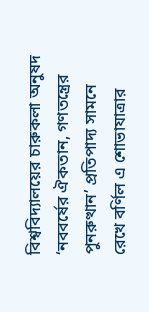বিশ্ববিদ্যালয়ের চারুকলা অনুষদ ‘নববর্ষের ঐকতান, গণতন্ত্রের পুনরুত্থান’ প্রতিপাদ্য সামনে রেখে বর্ণিল এ শোভাযাত্রার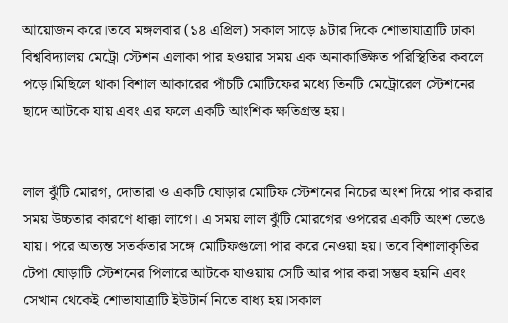আয়োজন করে।তবে মঙ্গলবার (১৪ এপ্রিল) সকাল সাড়ে ৯টার দিকে শোভাযাত্রাটি ঢাকা বিশ্ববিদ্যালয় মেট্রো স্টেশন এলাকা পার হওয়ার সময় এক অনাকাঙ্ক্ষিত পরিস্থিতির কবলে পড়ে।মিছিলে থাকা বিশাল আকারের পাঁচটি মোটিফের মধ্যে তিনটি মেট্রোরেল স্টেশনের ছাদে আটকে যায় এবং এর ফলে একটি আংশিক ক্ষতিগ্রস্ত হয়।


লাল ঝুঁটি মোরগ, দোতারা ও একটি ঘোড়ার মোটিফ স্টেশনের নিচের অংশ দিয়ে পার করার সময় উচ্চতার কারণে ধাক্কা লাগে। এ সময় লাল ঝুঁটি মোরগের ওপরের একটি অংশ ভেঙে যায়। পরে অত্যন্ত সতর্কতার সঙ্গে মোটিফগুলো পার করে নেওয়া হয়। তবে বিশালাকৃতির টেপা ঘোড়াটি স্টেশনের পিলারে আটকে যাওয়ায় সেটি আর পার করা সম্ভব হয়নি এবং সেখান থেকেই শোভাযাত্রাটি ইউটার্ন নিতে বাধ্য হয়।সকাল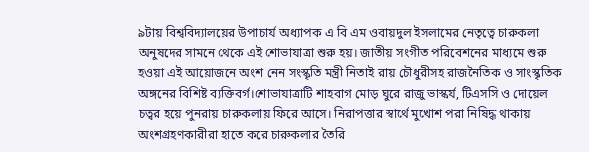৯টায় বিশ্ববিদ্যালয়ের উপাচার্য অধ্যাপক এ বি এম ওবায়দুল ইসলামের নেতৃত্বে চারুকলা অনুষদের সামনে থেকে এই শোভাযাত্রা শুরু হয়। জাতীয় সংগীত পরিবেশনের মাধ্যমে শুরু হওয়া এই আয়োজনে অংশ নেন সংস্কৃতি মন্ত্রী নিতাই রায় চৌধুরীসহ রাজনৈতিক ও সাংস্কৃতিক অঙ্গনের বিশিষ্ট ব্যক্তিবর্গ।শোভাযাত্রাটি শাহবাগ মোড় ঘুরে রাজু ভাস্কর্য, টিএসসি ও দোয়েল চত্বর হয়ে পুনরায় চারুকলায় ফিরে আসে। নিরাপত্তার স্বার্থে মুখোশ পরা নিষিদ্ধ থাকায় অংশগ্রহণকারীরা হাতে করে চারুকলার তৈরি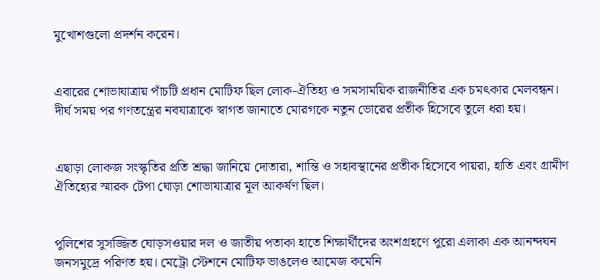মুখোশগুলো প্রদর্শন করেন।


এবারের শোভাযাত্রায় পাঁচটি প্রধান মোটিফ ছিল লোক-ঐতিহ্য ও সমসাময়িক রাজনীতির এক চমৎকার মেলবন্ধন। দীর্ঘ সময় পর গণতন্ত্রের নবযাত্রাকে স্বাগত জানাতে মোরগকে নতুন ভোরের প্রতীক হিসেবে তুলে ধরা হয়।


এছাড়া লোকজ সংস্কৃতির প্রতি শ্রদ্ধা জানিয়ে দোতারা, শান্তি ও সহাবস্থানের প্রতীক হিসেবে পায়রা, হাতি এবং গ্রামীণ ঐতিহ্যের স্মারক টেপা ঘোড়া শোভাযাত্রার মূল আকর্ষণ ছিল।


পুলিশের সুসজ্জিত ঘোড়সওয়ার দল ও জাতীয় পতাকা হাতে শিক্ষার্থীদের অংশগ্রহণে পুরো এলাকা এক আনন্দঘন জনসমুদ্রে পরিণত হয়। মেট্রো স্টেশনে মোটিফ ভাঙলেও আমেজ কমেনি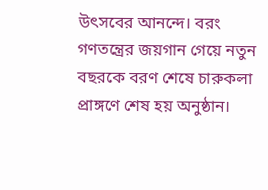উৎসবের আনন্দে। বরং গণতন্ত্রের জয়গান গেয়ে নতুন বছরকে বরণ শেষে চারুকলা প্রাঙ্গণে শেষ হয় অনুষ্ঠান।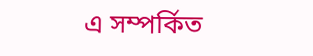এ সম্পর্কিত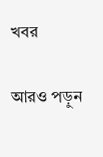খবর

আরও পড়ুন